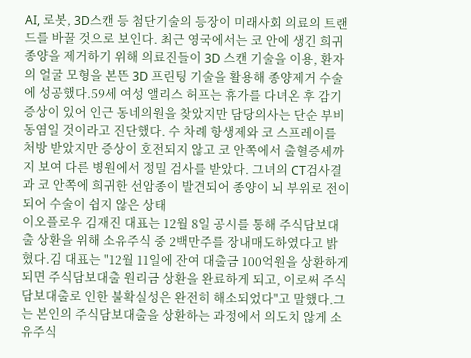AI, 로봇, 3D스캔 등 첨단기술의 등장이 미래사회 의료의 트랜드를 바꿀 것으로 보인다. 최근 영국에서는 코 안에 생긴 희귀 종양을 제거하기 위해 의료진들이 3D 스캔 기술을 이용, 환자의 얼굴 모형을 본뜬 3D 프린팅 기술을 활용해 종양제거 수술에 성공했다.59세 여성 앨리스 허프는 휴가를 다녀온 후 감기증상이 있어 인근 동네의원을 찾았지만 담당의사는 단순 부비동염일 것이라고 진단했다. 수 차례 항생제와 코 스프레이를 처방 받았지만 증상이 호전되지 않고 코 안쪽에서 출혈증세까지 보여 다른 병원에서 정밀 검사를 받았다. 그녀의 CT검사결과 코 안쪽에 희귀한 선암종이 발견되어 종양이 뇌 부위로 전이되어 수술이 쉽지 않은 상태
이오플로우 김재진 대표는 12월 8일 공시를 통해 주식담보대출 상환을 위해 소유주식 중 2백만주를 장내매도하였다고 밝혔다.김 대표는 "12월 11일에 잔여 대출금 100억원을 상환하게 되면 주식담보대출 원리금 상환을 완료하게 되고, 이로써 주식담보대출로 인한 불확실성은 완전히 해소되었다"고 말했다.그는 본인의 주식담보대출을 상환하는 과정에서 의도치 않게 소유주식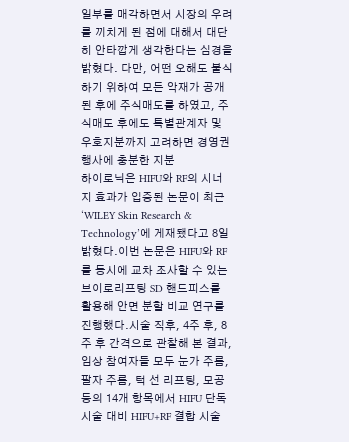일부를 매각하면서 시장의 우려를 끼치게 된 점에 대해서 대단히 안타깝게 생각한다는 심경을 밝혔다. 다만, 어떤 오해도 불식하기 위하여 모든 악재가 공개된 후에 주식매도를 하였고, 주식매도 후에도 특별관계자 및 우호지분까지 고려하면 경영권 행사에 충분한 지분
하이로닉은 HIFU와 RF의 시너지 효과가 입증된 논문이 최근 ‘WILEY Skin Research & Technology’에 게재됐다고 8일 밝혔다.이번 논문은 HIFU와 RF를 동시에 교차 조사할 수 있는 브이로리프팅 SD 핸드피스를 활용해 안면 분할 비교 연구를 진행했다.시술 직후, 4주 후, 8주 후 간격으로 관찰해 본 결과, 임상 참여자들 모두 눈가 주름, 팔자 주름, 턱 선 리프팅, 모공 등의 14개 항목에서 HIFU 단독 시술 대비 HIFU+RF 결합 시술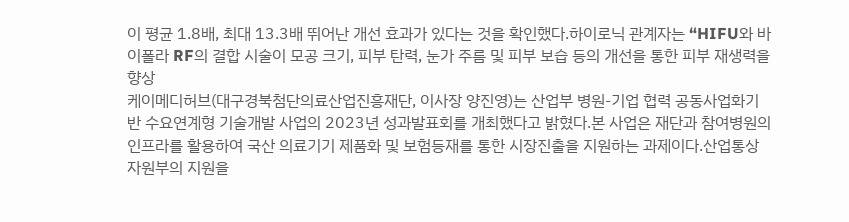이 평균 1.8배, 최대 13.3배 뛰어난 개선 효과가 있다는 것을 확인했다.하이로닉 관계자는 “HIFU와 바이폴라 RF의 결합 시술이 모공 크기, 피부 탄력, 눈가 주름 및 피부 보습 등의 개선을 통한 피부 재생력을 향상
케이메디허브(대구경북첨단의료산업진흥재단, 이사장 양진영)는 산업부 병원-기업 협력 공동사업화기반 수요연계형 기술개발 사업의 2023년 성과발표회를 개최했다고 밝혔다.본 사업은 재단과 참여병원의 인프라를 활용하여 국산 의료기기 제품화 및 보험등재를 통한 시장진출을 지원하는 과제이다.산업통상자원부의 지원을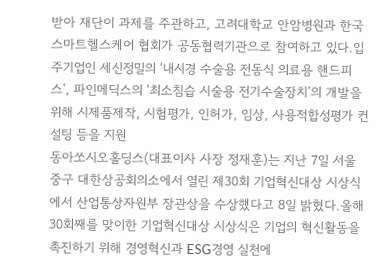받아 재단이 과제를 주관하고, 고려대학교 안암병원과 한국스마트헬스케어 협회가 공동협력기관으로 참여하고 있다.입주기업인 세신정밀의 ‘내시경 수술용 전동식 의료용 핸드피스’, 파인메딕스의 ‘최소침습 시술용 전기수술장치’의 개발을 위해 시제품제작, 시험평가, 인허가, 임상, 사용적합성평가 컨설팅 등을 지원
동아쏘시오홀딩스(대표이사 사장 정재훈)는 지난 7일 서울 중구 대한상공회의소에서 열린 제30회 기업혁신대상 시상식에서 산업통상자원부 장관상을 수상했다고 8일 밝혔다.올해 30회째를 맞이한 기업혁신대상 시상식은 기업의 혁신활동을 촉진하기 위해 경영혁신과 ESG경영 실천에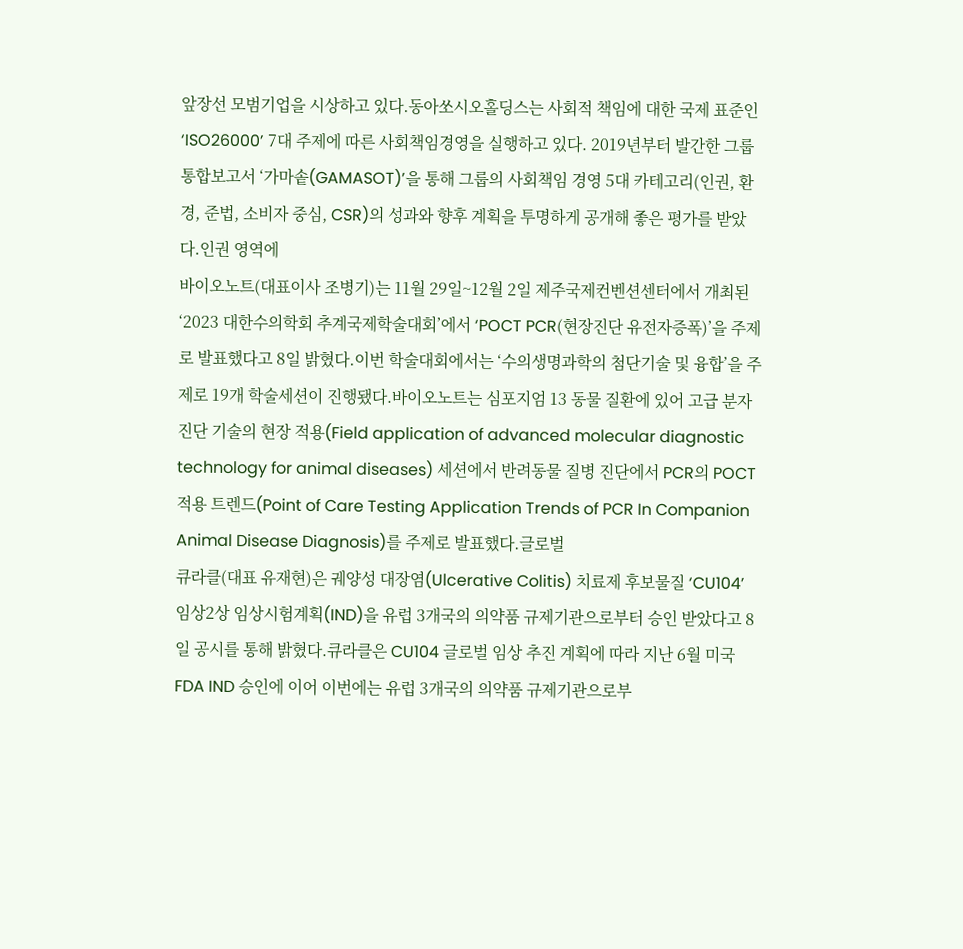앞장선 모범기업을 시상하고 있다.동아쏘시오홀딩스는 사회적 책임에 대한 국제 표준인 ‘ISO26000’ 7대 주제에 따른 사회책임경영을 실행하고 있다. 2019년부터 발간한 그룹 통합보고서 ‘가마솥(GAMASOT)’을 통해 그룹의 사회책임 경영 5대 카테고리(인권, 환경, 준법, 소비자 중심, CSR)의 성과와 향후 계획을 투명하게 공개해 좋은 평가를 받았다.인권 영역에
바이오노트(대표이사 조병기)는 11월 29일~12월 2일 제주국제컨벤션센터에서 개최된 ‘2023 대한수의학회 추계국제학술대회’에서 ‘POCT PCR(현장진단 유전자증폭)’을 주제로 발표했다고 8일 밝혔다.이번 학술대회에서는 ‘수의생명과학의 첨단기술 및 융합’을 주제로 19개 학술세션이 진행됐다.바이오노트는 심포지엄 13 동물 질환에 있어 고급 분자 진단 기술의 현장 적용(Field application of advanced molecular diagnostic technology for animal diseases) 세션에서 반려동물 질병 진단에서 PCR의 POCT 적용 트렌드(Point of Care Testing Application Trends of PCR In Companion Animal Disease Diagnosis)를 주제로 발표했다.글로벌
큐라클(대표 유재현)은 궤양성 대장염(Ulcerative Colitis) 치료제 후보물질 ‘CU104’ 임상2상 임상시험계획(IND)을 유럽 3개국의 의약품 규제기관으로부터 승인 받았다고 8일 공시를 통해 밝혔다.큐라클은 CU104 글로벌 임상 추진 계획에 따라 지난 6월 미국 FDA IND 승인에 이어 이번에는 유럽 3개국의 의약품 규제기관으로부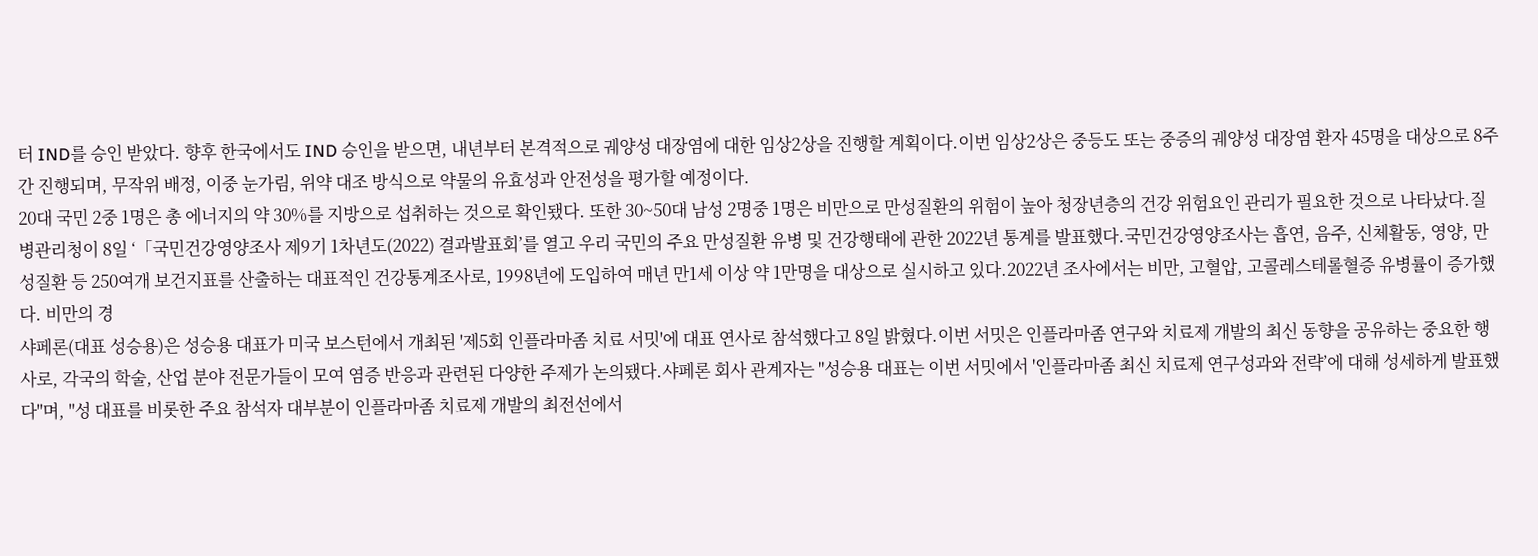터 IND를 승인 받았다. 향후 한국에서도 IND 승인을 받으면, 내년부터 본격적으로 궤양성 대장염에 대한 임상2상을 진행할 계획이다.이번 임상2상은 중등도 또는 중증의 궤양성 대장염 환자 45명을 대상으로 8주간 진행되며, 무작위 배정, 이중 눈가림, 위약 대조 방식으로 약물의 유효성과 안전성을 평가할 예정이다.
20대 국민 2중 1명은 총 에너지의 약 30%를 지방으로 섭취하는 것으로 확인됐다. 또한 30~50대 남성 2명중 1명은 비만으로 만성질환의 위험이 높아 청장년층의 건강 위험요인 관리가 필요한 것으로 나타났다.질병관리청이 8일 ‘「국민건강영양조사 제9기 1차년도(2022) 결과발표회’를 열고 우리 국민의 주요 만성질환 유병 및 건강행태에 관한 2022년 통계를 발표했다.국민건강영양조사는 흡연, 음주, 신체활동, 영양, 만성질환 등 250여개 보건지표를 산출하는 대표적인 건강통계조사로, 1998년에 도입하여 매년 만1세 이상 약 1만명을 대상으로 실시하고 있다.2022년 조사에서는 비만, 고혈압, 고콜레스테롤혈증 유병률이 증가했다. 비만의 경
샤페론(대표 성승용)은 성승용 대표가 미국 보스턴에서 개최된 '제5회 인플라마좀 치료 서밋'에 대표 연사로 참석했다고 8일 밝혔다.이번 서밋은 인플라마좀 연구와 치료제 개발의 최신 동향을 공유하는 중요한 행사로, 각국의 학술, 산업 분야 전문가들이 모여 염증 반응과 관련된 다양한 주제가 논의됐다.샤페론 회사 관계자는 "성승용 대표는 이번 서밋에서 '인플라마좀 최신 치료제 연구성과와 전략’에 대해 성세하게 발표했다"며, "성 대표를 비롯한 주요 참석자 대부분이 인플라마좀 치료제 개발의 최전선에서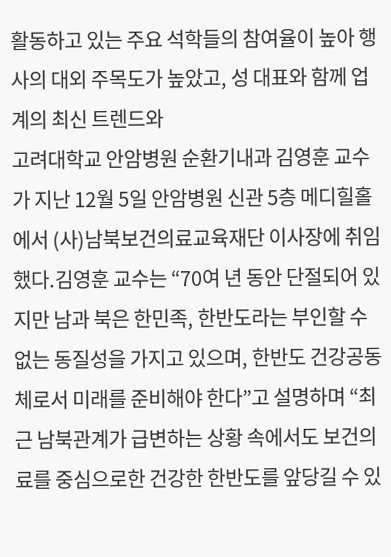활동하고 있는 주요 석학들의 참여율이 높아 행사의 대외 주목도가 높았고, 성 대표와 함께 업계의 최신 트렌드와
고려대학교 안암병원 순환기내과 김영훈 교수가 지난 12월 5일 안암병원 신관 5층 메디힐홀에서 (사)남북보건의료교육재단 이사장에 취임했다.김영훈 교수는 “70여 년 동안 단절되어 있지만 남과 북은 한민족, 한반도라는 부인할 수 없는 동질성을 가지고 있으며, 한반도 건강공동체로서 미래를 준비해야 한다”고 설명하며 “최근 남북관계가 급변하는 상황 속에서도 보건의료를 중심으로한 건강한 한반도를 앞당길 수 있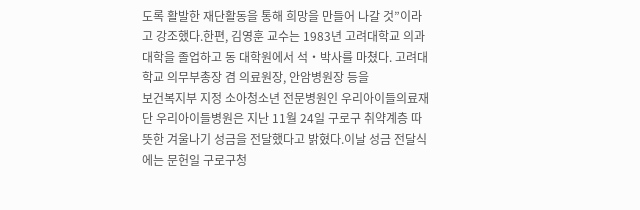도록 활발한 재단활동을 통해 희망을 만들어 나갈 것”이라고 강조했다.한편, 김영훈 교수는 1983년 고려대학교 의과대학을 졸업하고 동 대학원에서 석‧박사를 마쳤다. 고려대학교 의무부총장 겸 의료원장, 안암병원장 등을
보건복지부 지정 소아청소년 전문병원인 우리아이들의료재단 우리아이들병원은 지난 11월 24일 구로구 취약계층 따뜻한 겨울나기 성금을 전달했다고 밝혔다.이날 성금 전달식에는 문헌일 구로구청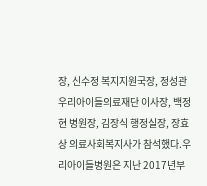장, 신수정 복지지원국장, 정성관 우리아이들의료재단 이사장, 백정현 병원장, 김장식 행정실장, 장효상 의료사회복지사가 참석했다.우리아이들병원은 지난 2017년부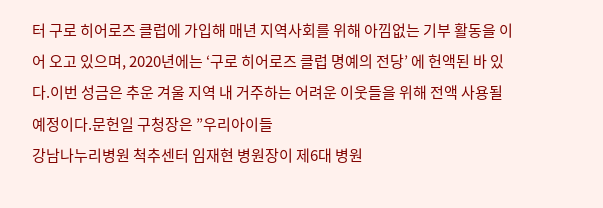터 구로 히어로즈 클럽에 가입해 매년 지역사회를 위해 아낌없는 기부 활동을 이어 오고 있으며, 2020년에는 ‘구로 히어로즈 클럽 명예의 전당’ 에 헌액된 바 있다.이번 성금은 추운 겨울 지역 내 거주하는 어려운 이웃들을 위해 전액 사용될 예정이다.문헌일 구청장은 ”우리아이들
강남나누리병원 척추센터 임재현 병원장이 제6대 병원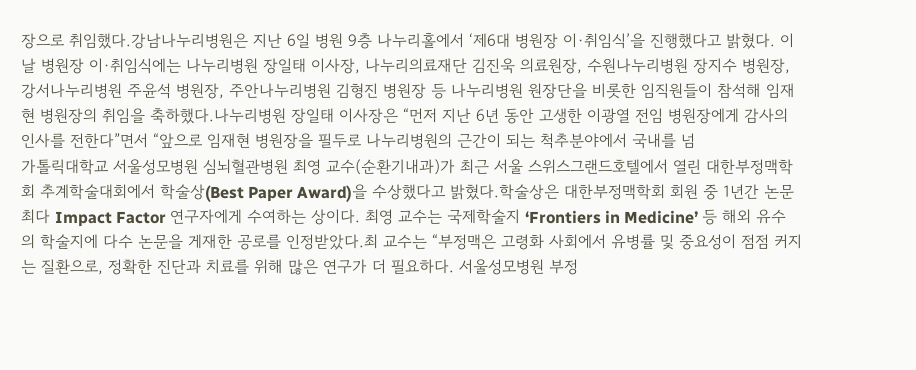장으로 취임했다.강남나누리병원은 지난 6일 병원 9층 나누리홀에서 ‘제6대 병원장 이·취임식’을 진행했다고 밝혔다. 이날 병원장 이·취임식에는 나누리병원 장일태 이사장, 나누리의료재단 김진욱 의료원장, 수원나누리병원 장지수 병원장, 강서나누리병원 주윤석 병원장, 주안나누리병원 김형진 병원장 등 나누리병원 원장단을 비롯한 임직원들이 참석해 임재현 병원장의 취임을 축하했다.나누리병원 장일태 이사장은 “먼저 지난 6년 동안 고생한 이광열 전임 병원장에게 감사의 인사를 전한다”면서 “앞으로 임재현 병원장을 필두로 나누리병원의 근간이 되는 척추분야에서 국내를 넘
가톨릭대학교 서울성모병원 심뇌혈관병원 최영 교수(순환기내과)가 최근 서울 스위스그랜드호텔에서 열린 대한부정맥학회 추계학술대회에서 학술상(Best Paper Award)을 수상했다고 밝혔다.학술상은 대한부정맥학회 회원 중 1년간 논문 최다 Impact Factor 연구자에게 수여하는 상이다. 최영 교수는 국제학술지 ‘Frontiers in Medicine’ 등 해외 유수의 학술지에 다수 논문을 게재한 공로를 인정받았다.최 교수는 “부정맥은 고령화 사회에서 유병률 및 중요성이 점점 커지는 질환으로, 정확한 진단과 치료를 위해 많은 연구가 더 필요하다. 서울성모병원 부정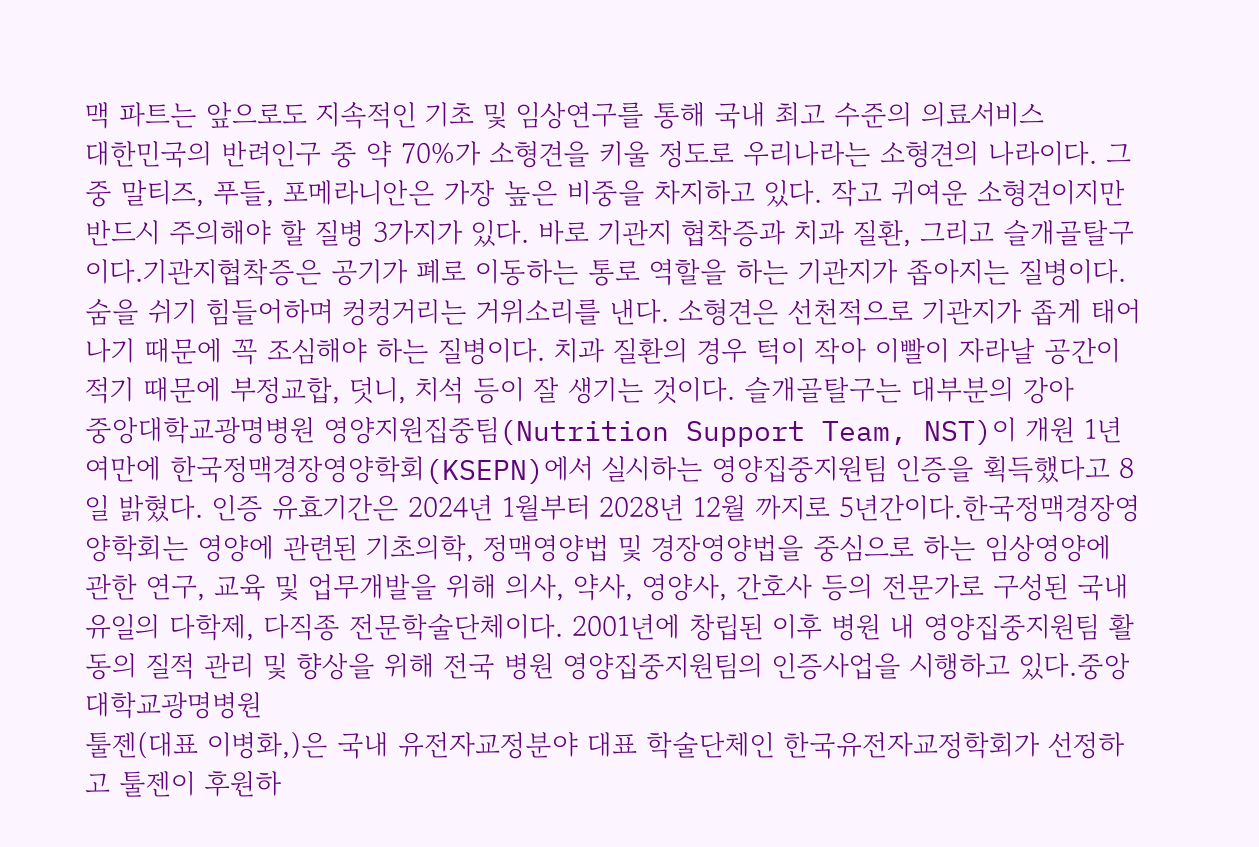맥 파트는 앞으로도 지속적인 기초 및 임상연구를 통해 국내 최고 수준의 의료서비스
대한민국의 반려인구 중 약 70%가 소형견을 키울 정도로 우리나라는 소형견의 나라이다. 그중 말티즈, 푸들, 포메라니안은 가장 높은 비중을 차지하고 있다. 작고 귀여운 소형견이지만 반드시 주의해야 할 질병 3가지가 있다. 바로 기관지 협착증과 치과 질환, 그리고 슬개골탈구이다.기관지협착증은 공기가 폐로 이동하는 통로 역할을 하는 기관지가 좁아지는 질병이다. 숨을 쉬기 힘들어하며 컹컹거리는 거위소리를 낸다. 소형견은 선천적으로 기관지가 좁게 태어나기 때문에 꼭 조심해야 하는 질병이다. 치과 질환의 경우 턱이 작아 이빨이 자라날 공간이 적기 때문에 부정교합, 덧니, 치석 등이 잘 생기는 것이다. 슬개골탈구는 대부분의 강아
중앙대학교광명병원 영양지원집중팀(Nutrition Support Team, NST)이 개원 1년여만에 한국정맥경장영양학회(KSEPN)에서 실시하는 영양집중지원팀 인증을 획득했다고 8일 밝혔다. 인증 유효기간은 2024년 1월부터 2028년 12월 까지로 5년간이다.한국정맥경장영양학회는 영양에 관련된 기초의학, 정맥영양법 및 경장영양법을 중심으로 하는 임상영양에 관한 연구, 교육 및 업무개발을 위해 의사, 약사, 영양사, 간호사 등의 전문가로 구성된 국내 유일의 다학제, 다직종 전문학술단체이다. 2001년에 창립된 이후 병원 내 영양집중지원팀 활동의 질적 관리 및 향상을 위해 전국 병원 영양집중지원팀의 인증사업을 시행하고 있다.중앙대학교광명병원
툴젠(대표 이병화,)은 국내 유전자교정분야 대표 학술단체인 한국유전자교정학회가 선정하고 툴젠이 후원하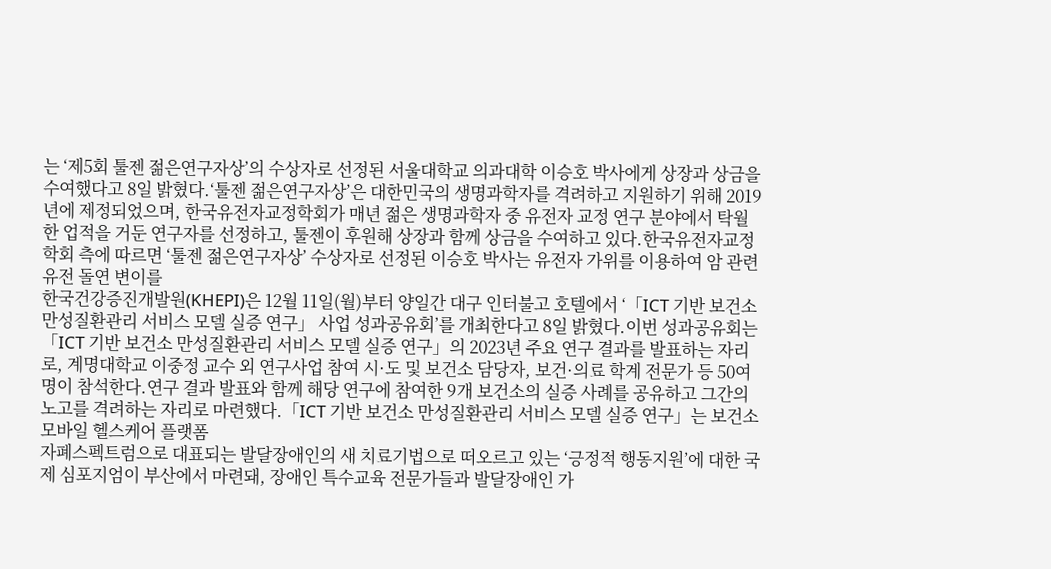는 ‘제5회 툴젠 젊은연구자상’의 수상자로 선정된 서울대학교 의과대학 이승호 박사에게 상장과 상금을 수여했다고 8일 밝혔다.‘툴젠 젊은연구자상’은 대한민국의 생명과학자를 격려하고 지원하기 위해 2019년에 제정되었으며, 한국유전자교정학회가 매년 젊은 생명과학자 중 유전자 교정 연구 분야에서 탁월한 업적을 거둔 연구자를 선정하고, 툴젠이 후원해 상장과 함께 상금을 수여하고 있다.한국유전자교정학회 측에 따르면 ‘툴젠 젊은연구자상’ 수상자로 선정된 이승호 박사는 유전자 가위를 이용하여 암 관련 유전 돌연 변이를
한국건강증진개발원(KHEPI)은 12월 11일(월)부터 양일간 대구 인터불고 호텔에서 ‘「ICT 기반 보건소 만성질환관리 서비스 모델 실증 연구」 사업 성과공유회’를 개최한다고 8일 밝혔다.이번 성과공유회는 「ICT 기반 보건소 만성질환관리 서비스 모델 실증 연구」의 2023년 주요 연구 결과를 발표하는 자리로, 계명대학교 이중정 교수 외 연구사업 참여 시·도 및 보건소 담당자, 보건·의료 학계 전문가 등 50여 명이 참석한다.연구 결과 발표와 함께 해당 연구에 참여한 9개 보건소의 실증 사례를 공유하고 그간의 노고를 격려하는 자리로 마련했다.「ICT 기반 보건소 만성질환관리 서비스 모델 실증 연구」는 보건소 모바일 헬스케어 플랫폼
자폐스펙트럼으로 대표되는 발달장애인의 새 치료기법으로 떠오르고 있는 ‘긍정적 행동지원’에 대한 국제 심포지엄이 부산에서 마련돼, 장애인 특수교육 전문가들과 발달장애인 가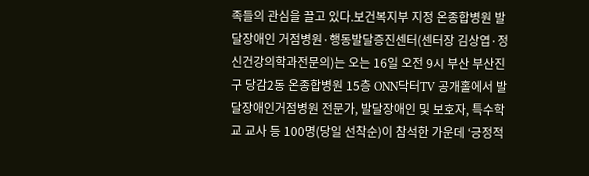족들의 관심을 끌고 있다.보건복지부 지정 온종합병원 발달장애인 거점병원·행동발달증진센터(센터장 김상엽·정신건강의학과전문의)는 오는 16일 오전 9시 부산 부산진구 당감2동 온종합병원 15층 ONN닥터TV 공개홀에서 발달장애인거점병원 전문가, 발달장애인 및 보호자, 특수학교 교사 등 100명(당일 선착순)이 참석한 가운데 ‘긍정적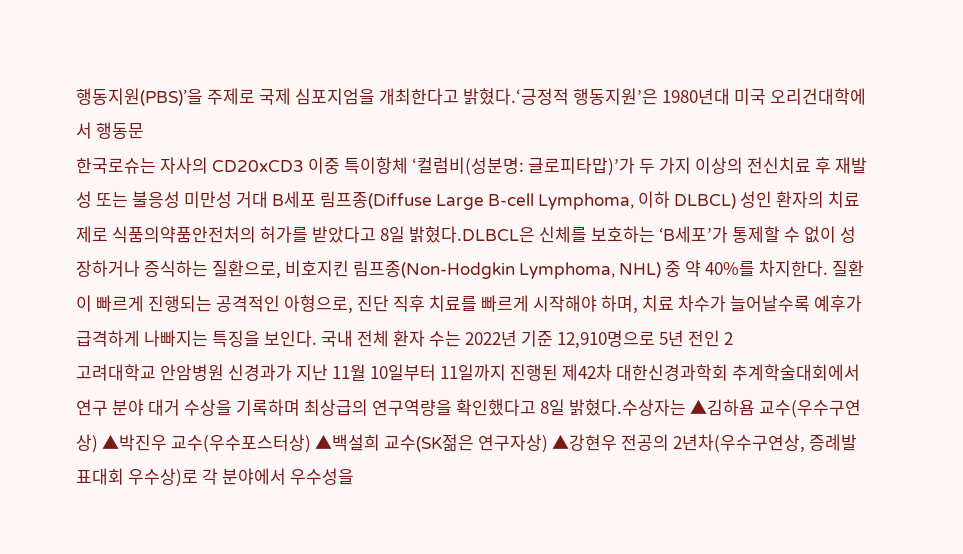행동지원(PBS)’을 주제로 국제 심포지엄을 개최한다고 밝혔다.‘긍정적 행동지원’은 1980년대 미국 오리건대학에서 행동문
한국로슈는 자사의 CD20xCD3 이중 특이항체 ‘컬럼비(성분명: 글로피타맙)’가 두 가지 이상의 전신치료 후 재발성 또는 불응성 미만성 거대 B세포 림프종(Diffuse Large B-cell Lymphoma, 이하 DLBCL) 성인 환자의 치료제로 식품의약품안전처의 허가를 받았다고 8일 밝혔다.DLBCL은 신체를 보호하는 ‘B세포’가 통제할 수 없이 성장하거나 증식하는 질환으로, 비호지킨 림프종(Non-Hodgkin Lymphoma, NHL) 중 약 40%를 차지한다. 질환이 빠르게 진행되는 공격적인 아형으로, 진단 직후 치료를 빠르게 시작해야 하며, 치료 차수가 늘어날수록 예후가 급격하게 나빠지는 특징을 보인다. 국내 전체 환자 수는 2022년 기준 12,910명으로 5년 전인 2
고려대학교 안암병원 신경과가 지난 11월 10일부터 11일까지 진행된 제42차 대한신경과학회 추계학술대회에서 연구 분야 대거 수상을 기록하며 최상급의 연구역량을 확인했다고 8일 밝혔다.수상자는 ▲김하욤 교수(우수구연상) ▲박진우 교수(우수포스터상) ▲백설희 교수(SK젊은 연구자상) ▲강현우 전공의 2년차(우수구연상, 증례발표대회 우수상)로 각 분야에서 우수성을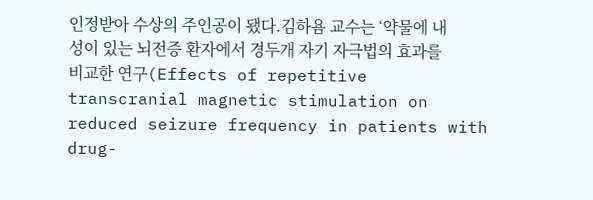인정받아 수상의 주인공이 됐다.김하욤 교수는 ‘약물에 내성이 있는 뇌전증 환자에서 경두개 자기 자극법의 효과를 비교한 연구(Effects of repetitive transcranial magnetic stimulation on reduced seizure frequency in patients with drug-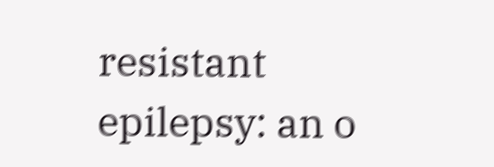resistant epilepsy: an o